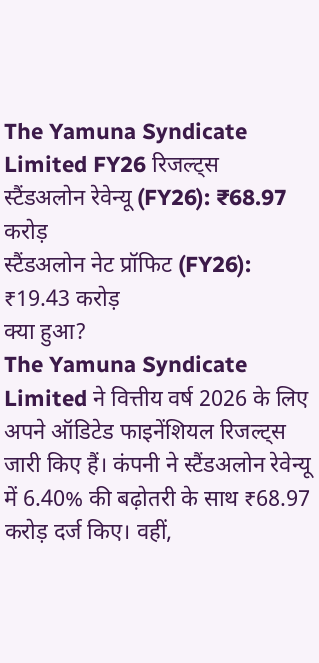The Yamuna Syndicate Limited FY26 रिजल्ट्स
स्टैंडअलोन रेवेन्यू (FY26): ₹68.97 करोड़
स्टैंडअलोन नेट प्रॉफिट (FY26): ₹19.43 करोड़
क्या हुआ?
The Yamuna Syndicate Limited ने वित्तीय वर्ष 2026 के लिए अपने ऑडिटेड फाइनेंशियल रिजल्ट्स जारी किए हैं। कंपनी ने स्टैंडअलोन रेवेन्यू में 6.40% की बढ़ोतरी के साथ ₹68.97 करोड़ दर्ज किए। वहीं,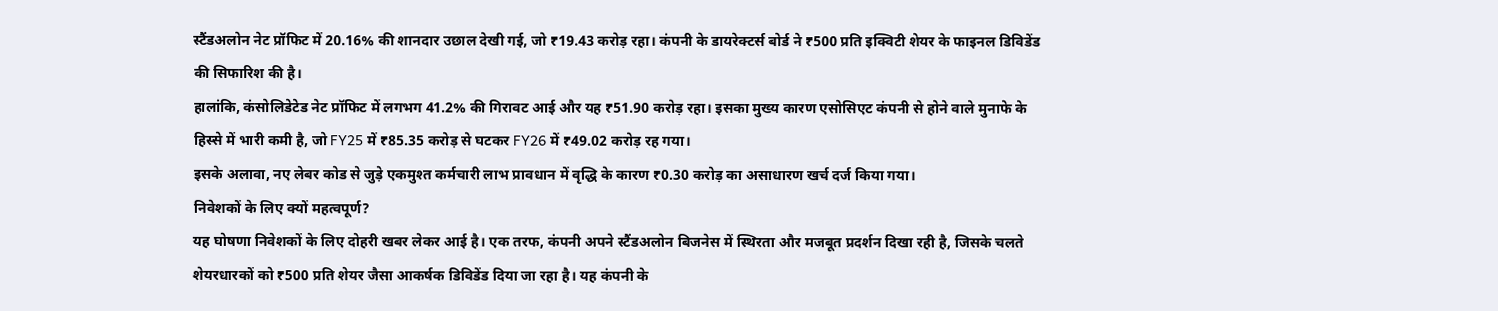स्टैंडअलोन नेट प्रॉफिट में 20.16% की शानदार उछाल देखी गई, जो ₹19.43 करोड़ रहा। कंपनी के डायरेक्टर्स बोर्ड ने ₹500 प्रति इक्विटी शेयर के फाइनल डिविडेंड की सिफारिश की है।
हालांकि, कंसोलिडेटेड नेट प्रॉफिट में लगभग 41.2% की गिरावट आई और यह ₹51.90 करोड़ रहा। इसका मुख्य कारण एसोसिएट कंपनी से होने वाले मुनाफे के हिस्से में भारी कमी है, जो FY25 में ₹85.35 करोड़ से घटकर FY26 में ₹49.02 करोड़ रह गया।
इसके अलावा, नए लेबर कोड से जुड़े एकमुश्त कर्मचारी लाभ प्रावधान में वृद्धि के कारण ₹0.30 करोड़ का असाधारण खर्च दर्ज किया गया।
निवेशकों के लिए क्यों महत्वपूर्ण?
यह घोषणा निवेशकों के लिए दोहरी खबर लेकर आई है। एक तरफ, कंपनी अपने स्टैंडअलोन बिजनेस में स्थिरता और मजबूत प्रदर्शन दिखा रही है, जिसके चलते शेयरधारकों को ₹500 प्रति शेयर जैसा आकर्षक डिविडेंड दिया जा रहा है। यह कंपनी के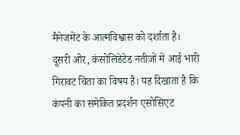मैनेजमेंट के आत्मविश्वास को दर्शाता है।
दूसरी ओर, कंसोलिडेटेड नतीजों में आई भारी गिरावट चिंता का विषय है। यह दिखाता है कि कंपनी का समेकित प्रदर्शन एसोसिएट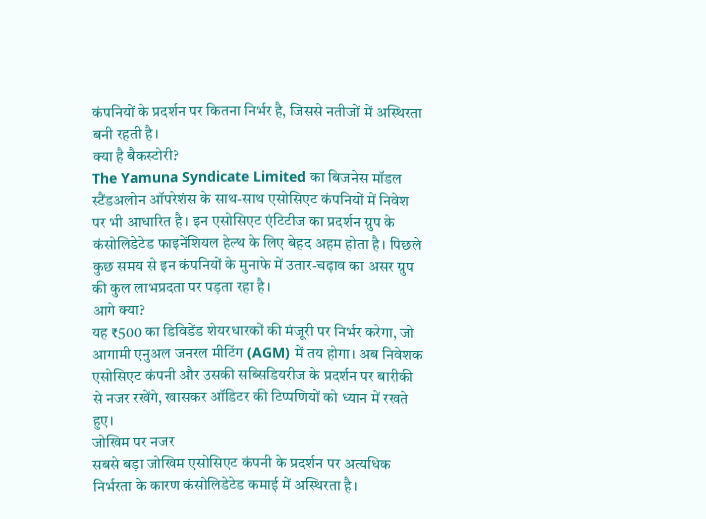कंपनियों के प्रदर्शन पर कितना निर्भर है, जिससे नतीजों में अस्थिरता बनी रहती है।
क्या है बैकस्टोरी?
The Yamuna Syndicate Limited का बिजनेस मॉडल स्टैंडअलोन ऑपरेशंस के साथ-साथ एसोसिएट कंपनियों में निवेश पर भी आधारित है। इन एसोसिएट एंटिटीज का प्रदर्शन ग्रुप के कंसोलिडेटेड फाइनेंशियल हेल्थ के लिए बेहद अहम होता है। पिछले कुछ समय से इन कंपनियों के मुनाफे में उतार-चढ़ाव का असर ग्रुप की कुल लाभप्रदता पर पड़ता रहा है।
आगे क्या?
यह ₹500 का डिविडेंड शेयरधारकों की मंजूरी पर निर्भर करेगा, जो आगामी एनुअल जनरल मीटिंग (AGM) में तय होगा। अब निवेशक एसोसिएट कंपनी और उसकी सब्सिडियरीज के प्रदर्शन पर बारीकी से नजर रखेंगे, खासकर ऑडिटर की टिप्पणियों को ध्यान में रखते हुए।
जोखिम पर नजर
सबसे बड़ा जोखिम एसोसिएट कंपनी के प्रदर्शन पर अत्यधिक निर्भरता के कारण कंसोलिडेटेड कमाई में अस्थिरता है।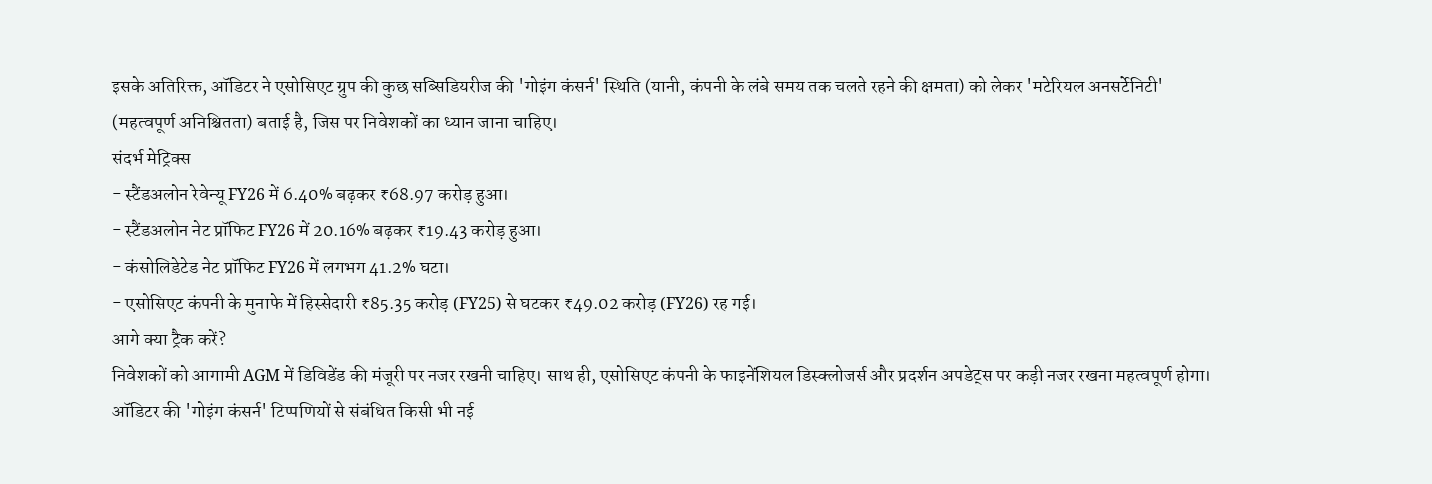इसके अतिरिक्त, ऑडिटर ने एसोसिएट ग्रुप की कुछ सब्सिडियरीज की 'गोइंग कंसर्न' स्थिति (यानी, कंपनी के लंबे समय तक चलते रहने की क्षमता) को लेकर 'मटेरियल अनसर्टेनिटी' (महत्वपूर्ण अनिश्चितता) बताई है, जिस पर निवेशकों का ध्यान जाना चाहिए।
संदर्भ मेट्रिक्स
- स्टैंडअलोन रेवेन्यू FY26 में 6.40% बढ़कर ₹68.97 करोड़ हुआ।
- स्टैंडअलोन नेट प्रॉफिट FY26 में 20.16% बढ़कर ₹19.43 करोड़ हुआ।
- कंसोलिडेटेड नेट प्रॉफिट FY26 में लगभग 41.2% घटा।
- एसोसिएट कंपनी के मुनाफे में हिस्सेदारी ₹85.35 करोड़ (FY25) से घटकर ₹49.02 करोड़ (FY26) रह गई।
आगे क्या ट्रैक करें?
निवेशकों को आगामी AGM में डिविडेंड की मंजूरी पर नजर रखनी चाहिए। साथ ही, एसोसिएट कंपनी के फाइनेंशियल डिस्क्लोजर्स और प्रदर्शन अपडेट्स पर कड़ी नजर रखना महत्वपूर्ण होगा। ऑडिटर की 'गोइंग कंसर्न' टिप्पणियों से संबंधित किसी भी नई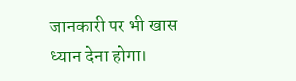जानकारी पर भी खास ध्यान देना होगा।